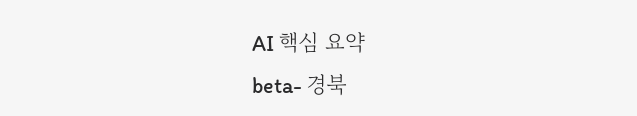AI 핵심 요약
beta- 경북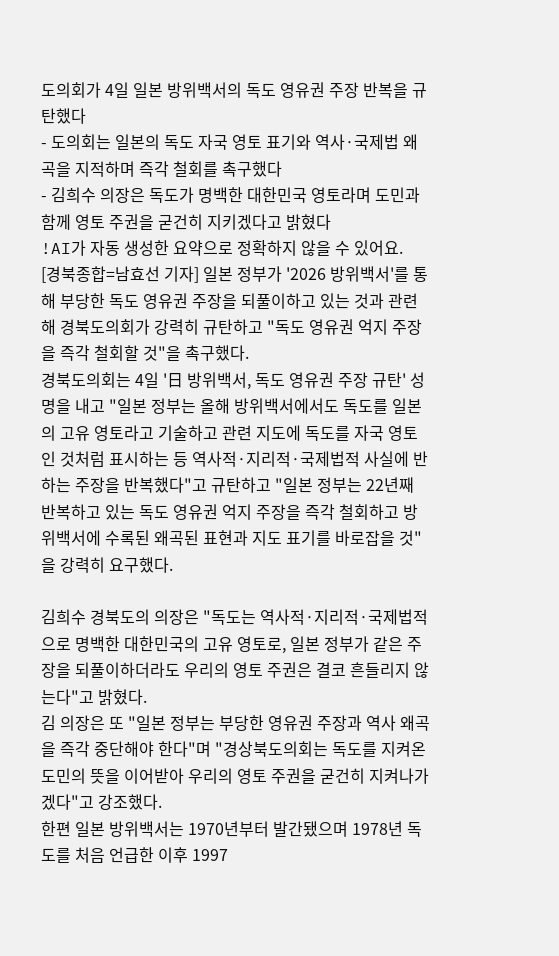도의회가 4일 일본 방위백서의 독도 영유권 주장 반복을 규탄했다
- 도의회는 일본의 독도 자국 영토 표기와 역사·국제법 왜곡을 지적하며 즉각 철회를 촉구했다
- 김희수 의장은 독도가 명백한 대한민국 영토라며 도민과 함께 영토 주권을 굳건히 지키겠다고 밝혔다
!AI가 자동 생성한 요약으로 정확하지 않을 수 있어요.
[경북종합=남효선 기자] 일본 정부가 '2026 방위백서'를 통해 부당한 독도 영유권 주장을 되풀이하고 있는 것과 관련해 경북도의회가 강력히 규탄하고 "독도 영유권 억지 주장을 즉각 철회할 것"을 촉구했다.
경북도의회는 4일 '日 방위백서, 독도 영유권 주장 규탄' 성명을 내고 "일본 정부는 올해 방위백서에서도 독도를 일본의 고유 영토라고 기술하고 관련 지도에 독도를 자국 영토인 것처럼 표시하는 등 역사적·지리적·국제법적 사실에 반하는 주장을 반복했다"고 규탄하고 "일본 정부는 22년째 반복하고 있는 독도 영유권 억지 주장을 즉각 철회하고 방위백서에 수록된 왜곡된 표현과 지도 표기를 바로잡을 것"을 강력히 요구했다.

김희수 경북도의 의장은 "독도는 역사적·지리적·국제법적으로 명백한 대한민국의 고유 영토로, 일본 정부가 같은 주장을 되풀이하더라도 우리의 영토 주권은 결코 흔들리지 않는다"고 밝혔다.
김 의장은 또 "일본 정부는 부당한 영유권 주장과 역사 왜곡을 즉각 중단해야 한다"며 "경상북도의회는 독도를 지켜온 도민의 뜻을 이어받아 우리의 영토 주권을 굳건히 지켜나가겠다"고 강조했다.
한편 일본 방위백서는 1970년부터 발간됐으며 1978년 독도를 처음 언급한 이후 1997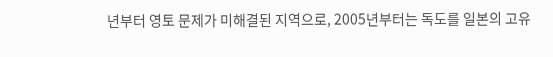년부터 영토 문제가 미해결된 지역으로, 2005년부터는 독도를 일본의 고유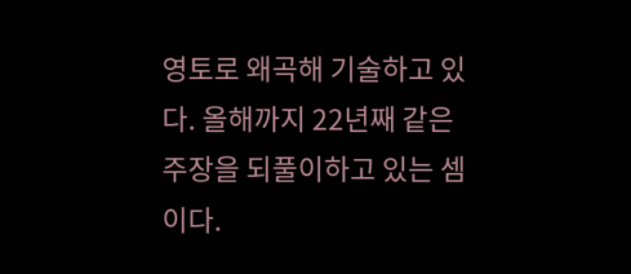영토로 왜곡해 기술하고 있다. 올해까지 22년째 같은 주장을 되풀이하고 있는 셈이다.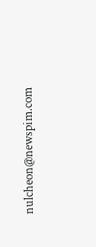nulcheon@newspim.com